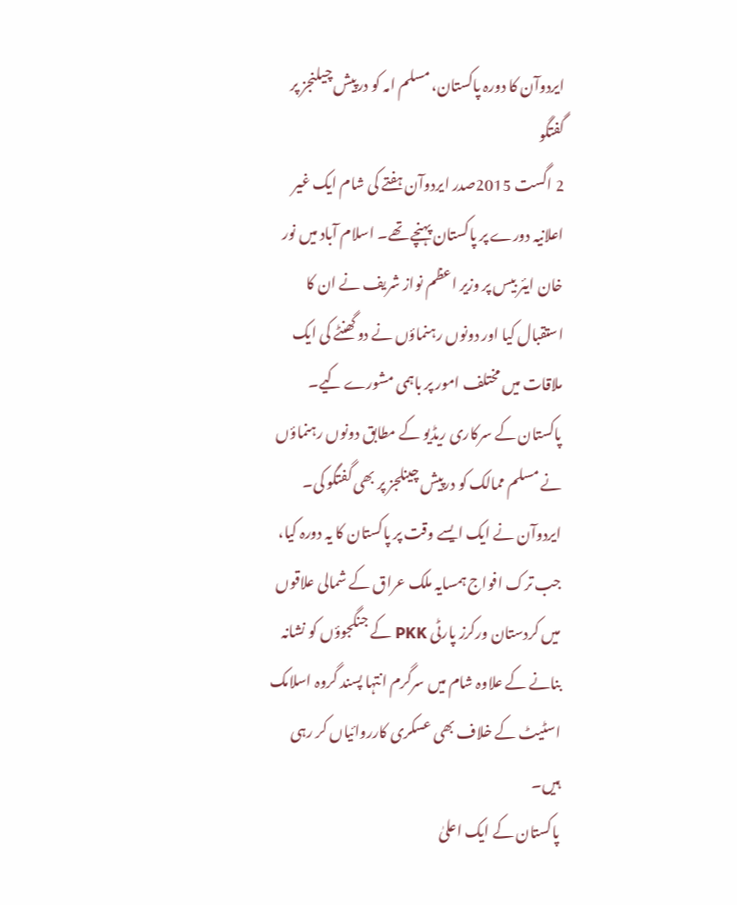ایردوآن کا دورہ پاکستان، مسلم امہ کو درپیش چیلنجز پر گفتگو
2 اگست 2015صدر ایردوآن ہفتے کی شام ایک غیر اعلانیہ دورے پر پاکستان پہنچے تھے۔ اسلام آباد میں نور خان ایئر بیس پر وزیر اعظم نواز شریف نے ان کا استقبال کیا اور دونوں رہنماؤں نے دو گھنٹے کی ایک ملاقات میں مختلف امور پر باہمی مشورے کیے۔ پاکستان کے سرکاری ریڈیو کے مطابق دونوں رہنماؤں نے مسلم ممالک کو درپیش چینلجز پر بھی گفتگو کی۔
ایردوآن نے ایک ایسے وقت پر پاکستان کا یہ دورہ کیا، جب ترک افواج ہمسایہ ملک عراق کے شمالی علاقوں میں کردستان ورکرز پارٹی PKK کے جنگجوؤں کو نشانہ بنانے کے علاوہ شام میں سرگرم انتہا پسند گروہ اسلامک اسٹیٹ کے خلاف بھی عسکری کارروائیاں کر رہی ہیں۔
پاکستان کے ایک اعلیٰ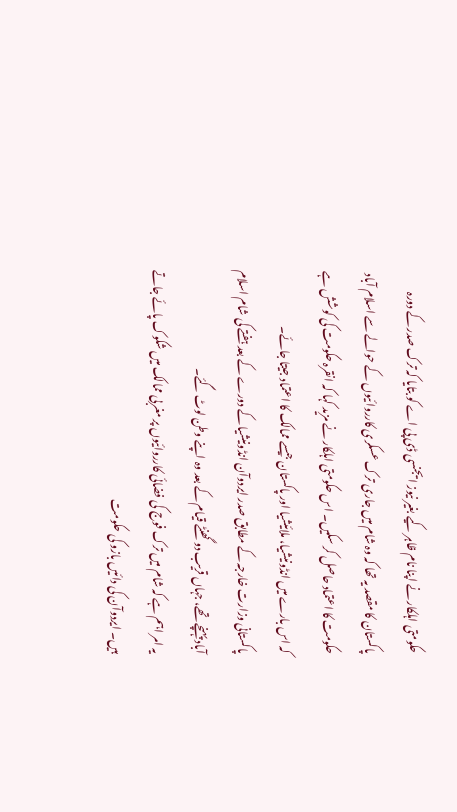حکومتی اہلکار نے اپنا نام ظاہر کیے بغیر نیوز ایجنسی ڈی پی اے کو بتایا کہ ترک صدر کے دورہ پاکستان کا مقصد یہ تھا کہ وہ شام میں جاری ترک عسکری کارروائیوں کے حوالے سے اسلام آباد حکومت کا اعتماد حاصل کر سکیں۔ اس حکومتی اہلکار نے مزید کہا کہ انقرہ حکومت کی کوشش ہے کہ اس بارے میں انڈونیشیا، ملائیشیا اور پاکستان جیسے ممالک کا اعتماد جیتا جائے۔
پاکستانی وزارت خارجہ کے مطابق صدر ایردوآن انڈونیشیا کے دورے کے بعد ہفتے کی شام اسلام آباد پہنچے تھے، جہاں قریب دو گھنٹے قیام کے بعد وہ اپنے وطن لوٹ گئے۔
یہ امر اہم ہے کہ شام میں ترک فوج کی فضائی کارروائیوں پر مغربی ممالک میں شکوک پائے جاتے ہیں۔ ایردوآن کی دائیں بازو کی حکومت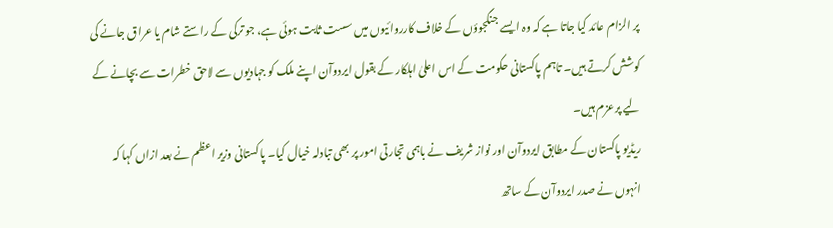پر الزام عائد کیا جاتا ہے کہ وہ ایسے جنگجوؤں کے خلاف کارروائیوں میں سست ثابت ہوئی ہے، جو ترکی کے راستے شام یا عراق جانے کی کوشش کرتے ہیں۔ تاہم پاکستانی حکومت کے اس اعلیٰ اہلکار کے بقول ایردوآن اپنے ملک کو جہادیوں سے لاحق خطرات سے بچانے کے لیے پرعزم ہیں۔
ریڈیو پاکستان کے مطابق ایردوآن اور نواز شریف نے باہمی تجارتی امور پر بھی تبادلہ خیال کیا۔ پاکستانی وزیر اعظم نے بعد ازاں کہا کہ انہوں نے صدر ایردوآن کے ساتھ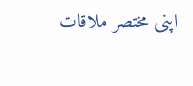اپنی مختصر ملاقات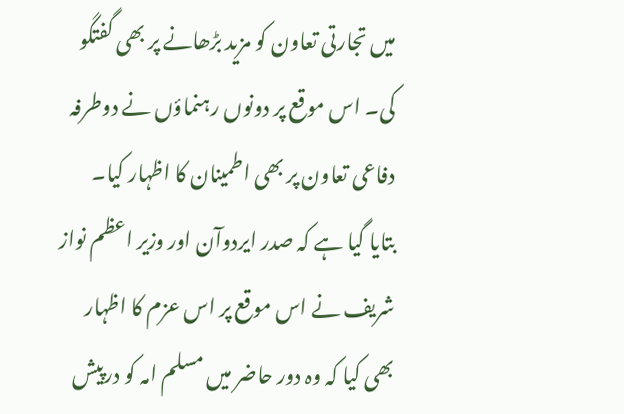میں تجارتی تعاون کو مزید بڑھانے پر بھی گفتگو کی۔ اس موقع پر دونوں رہنماؤں نے دوطرفہ دفاعی تعاون پر بھی اطمینان کا اظہار کیا۔
بتایا گیا ہے کہ صدر ایردوآن اور وزیر اعظم نواز شریف نے اس موقع پر اس عزم کا اظہار بھی کیا کہ وہ دور حاضر میں مسلم امہ کو درپیش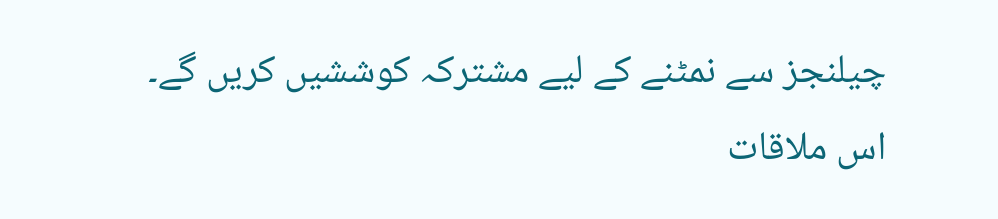چیلنجز سے نمٹنے کے لیے مشترکہ کوششیں کریں گے۔ اس ملاقات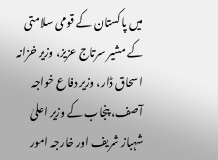میں پاکستان کے قومی سلامتی کے مشیر سرتاج عزیز، وزیر خزانہ اسحاق ڈار، وزیر دفاع خواجہ آصف، پنجاب کے وزیر اعلیٰ شہباز شریف اور خارجہ امور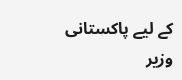کے لیے پاکستانی وزیر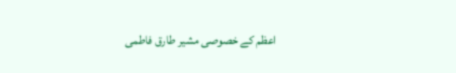اعظم کے خصوصی مشیر طارق فاطمی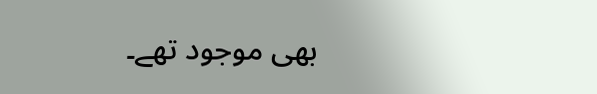بھی موجود تھے۔